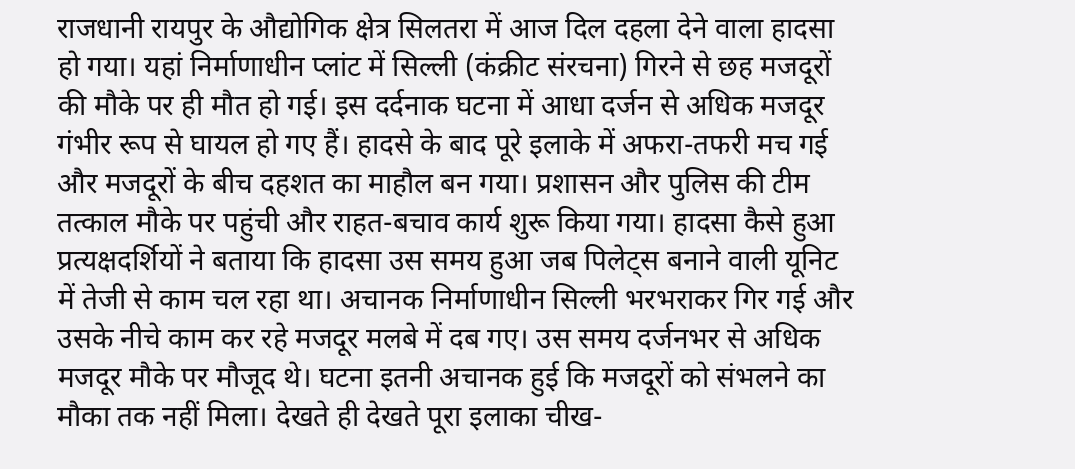राजधानी रायपुर के औद्योगिक क्षेत्र सिलतरा में आज दिल दहला देने वाला हादसा हो गया। यहां निर्माणाधीन प्लांट में सिल्ली (कंक्रीट संरचना) गिरने से छह मजदूरों की मौके पर ही मौत हो गई। इस दर्दनाक घटना में आधा दर्जन से अधिक मजदूर गंभीर रूप से घायल हो गए हैं। हादसे के बाद पूरे इलाके में अफरा-तफरी मच गई और मजदूरों के बीच दहशत का माहौल बन गया। प्रशासन और पुलिस की टीम तत्काल मौके पर पहुंची और राहत-बचाव कार्य शुरू किया गया। हादसा कैसे हुआ प्रत्यक्षदर्शियों ने बताया कि हादसा उस समय हुआ जब पिलेट्स बनाने वाली यूनिट में तेजी से काम चल रहा था। अचानक निर्माणाधीन सिल्ली भरभराकर गिर गई और उसके नीचे काम कर रहे मजदूर मलबे में दब गए। उस समय दर्जनभर से अधिक मजदूर मौके पर मौजूद थे। घटना इतनी अचानक हुई कि मजदूरों को संभलने का मौका तक नहीं मिला। देखते ही देखते पूरा इलाका चीख-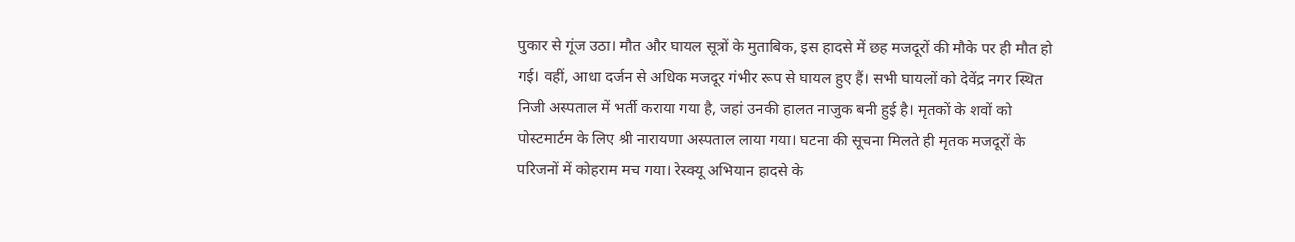पुकार से गूंज उठा। मौत और घायल सूत्रों के मुताबिक, इस हादसे में छह मजदूरों की मौके पर ही मौत हो गई। वहीं, आधा दर्जन से अधिक मजदूर गंभीर रूप से घायल हुए हैं। सभी घायलों को देवेंद्र नगर स्थित निजी अस्पताल में भर्ती कराया गया है, जहां उनकी हालत नाजुक बनी हुई है। मृतकों के शवों को पोस्टमार्टम के लिए श्री नारायणा अस्पताल लाया गया। घटना की सूचना मिलते ही मृतक मजदूरों के परिजनों में कोहराम मच गया। रेस्क्यू अभियान हादसे के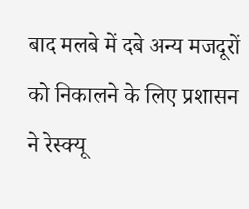बाद मलबे में दबे अन्य मजदूरों को निकालने के लिए प्रशासन ने रेस्क्यू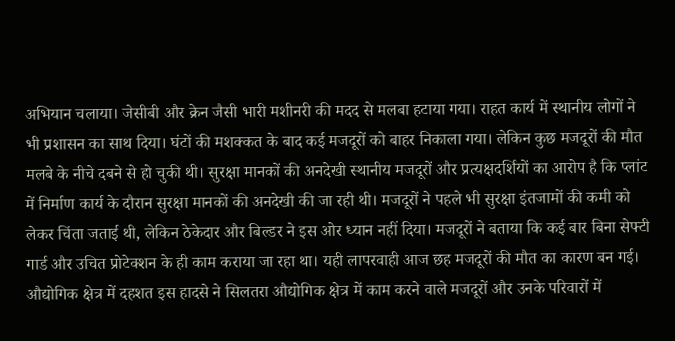अभियान चलाया। जेसीबी और क्रेन जैसी भारी मशीनरी की मदद से मलबा हटाया गया। राहत कार्य में स्थानीय लोगों ने भी प्रशासन का साथ दिया। घंटों की मशक्कत के बाद कई मजदूरों को बाहर निकाला गया। लेकिन कुछ मजदूरों की मौत मलबे के नीचे दबने से हो चुकी थी। सुरक्षा मानकों की अनदेखी स्थानीय मजदूरों और प्रत्यक्षदर्शियों का आरोप है कि प्लांट में निर्माण कार्य के दौरान सुरक्षा मानकों की अनदेखी की जा रही थी। मजदूरों ने पहले भी सुरक्षा इंतजामों की कमी को लेकर चिंता जताई थी, लेकिन ठेकेदार और बिल्डर ने इस ओर ध्यान नहीं दिया। मजदूरों ने बताया कि कई बार बिना सेफ्टी गार्ड और उचित प्रोटेक्शन के ही काम कराया जा रहा था। यही लापरवाही आज छह मजदूरों की मौत का कारण बन गई। औद्योगिक क्षेत्र में दहशत इस हादसे ने सिलतरा औद्योगिक क्षेत्र में काम करने वाले मजदूरों और उनके परिवारों में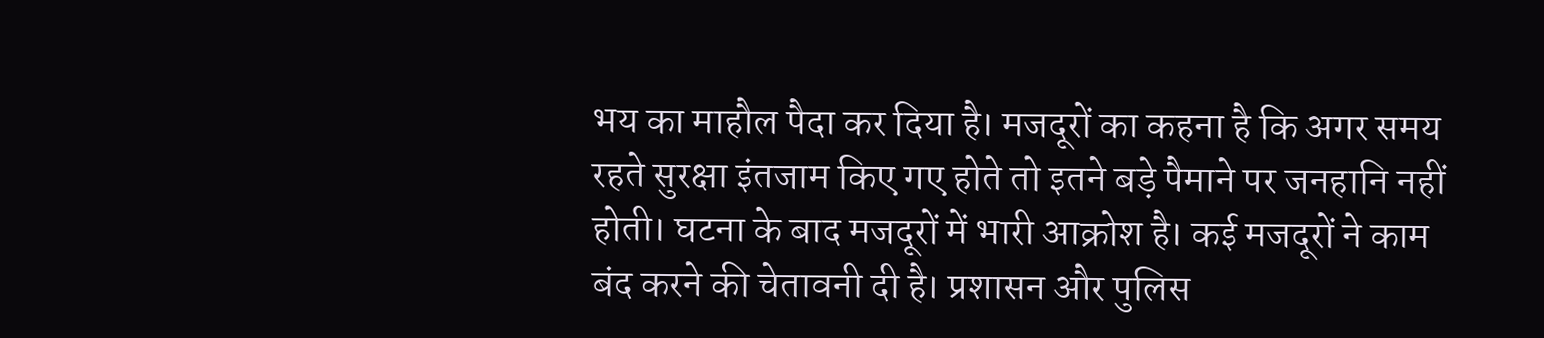भय का माहौल पैदा कर दिया है। मजदूरों का कहना है कि अगर समय रहते सुरक्षा इंतजाम किए गए होते तो इतने बड़े पैमाने पर जनहानि नहीं होती। घटना के बाद मजदूरों में भारी आक्रोश है। कई मजदूरों ने काम बंद करने की चेतावनी दी है। प्रशासन और पुलिस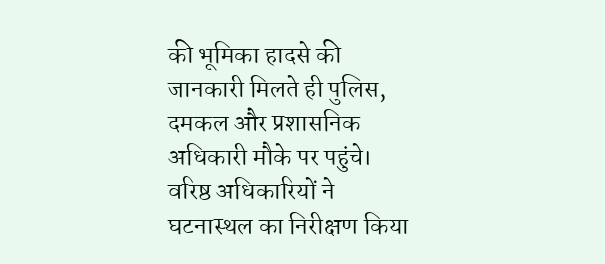की भूमिका हादसे की जानकारी मिलते ही पुलिस, दमकल और प्रशासनिक अधिकारी मौके पर पहुंचे। वरिष्ठ अधिकारियों ने घटनास्थल का निरीक्षण किया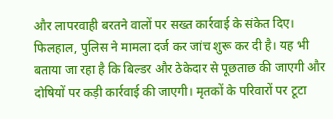और लापरवाही बरतने वालों पर सख्त कार्रवाई के संकेत दिए। फिलहाल, पुलिस ने मामला दर्ज कर जांच शुरू कर दी है। यह भी बताया जा रहा है कि बिल्डर और ठेकेदार से पूछताछ की जाएगी और दोषियों पर कड़ी कार्रवाई की जाएगी। मृतकों के परिवारों पर टूटा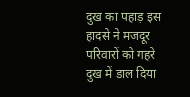दुख का पहाड़ इस हादसे ने मजदूर परिवारों को गहरे दुख में डाल दिया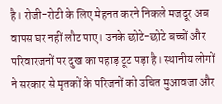है। रोजी-रोटी के लिए मेहनत करने निकले मजदूर अब वापस घर नहीं लौट पाए। उनके छोटे-छोटे बच्चों और परिवारजनों पर दुख का पहाड़ टूट पड़ा है। स्थानीय लोगों ने सरकार से मृतकों के परिजनों को उचित मुआवजा और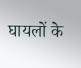घायलों के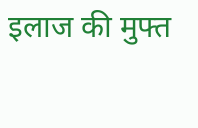इलाज की मुफ्त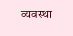व्यवस्था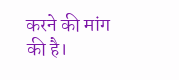करने की मांग की है।